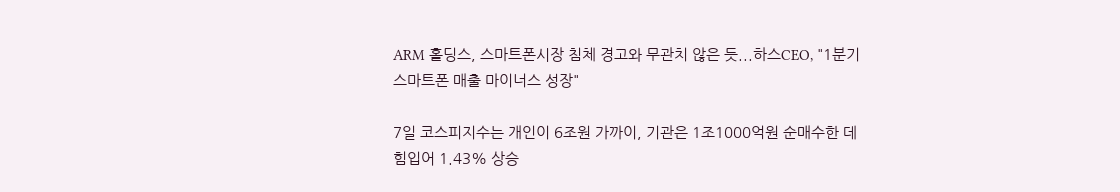ARM 홀딩스, 스마트폰시장 침체 경고와 무관치 않은 듯...하스CEO, "1분기 스마트폰 매출 마이너스 성장"

7일 코스피지수는 개인이 6조원 가까이, 기관은 1조1000억원 순매수한 데 힘입어 1.43% 상승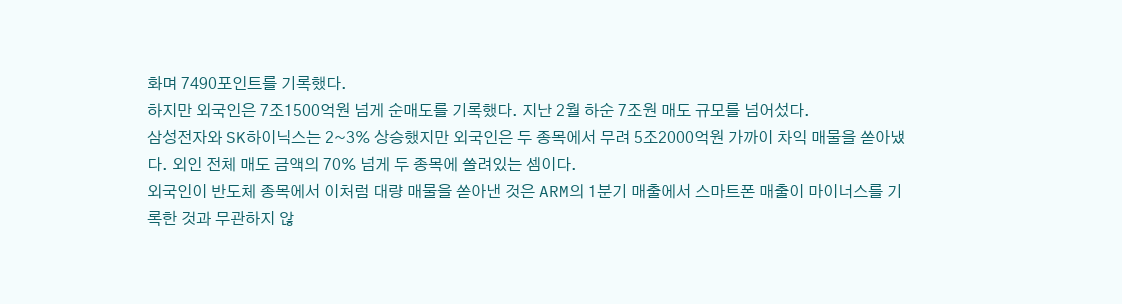화며 7490포인트를 기록했다.
하지만 외국인은 7조1500억원 넘게 순매도를 기록했다. 지난 2월 하순 7조원 매도 규모를 넘어섰다.
삼성전자와 SK하이닉스는 2~3% 상승했지만 외국인은 두 종목에서 무려 5조2000억원 가까이 차익 매물을 쏟아냈다. 외인 전체 매도 금액의 70% 넘게 두 종목에 쏠려있는 셈이다.
외국인이 반도체 종목에서 이처럼 대량 매물을 쏟아낸 것은 ARM의 1분기 매출에서 스마트폰 매출이 마이너스를 기록한 것과 무관하지 않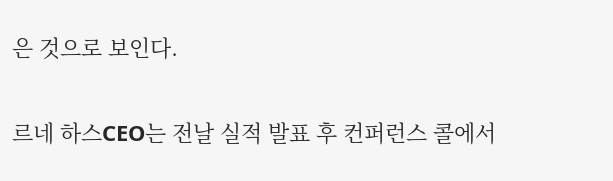은 것으로 보인다.

르네 하스CEO는 전날 실적 발표 후 컨퍼런스 콜에서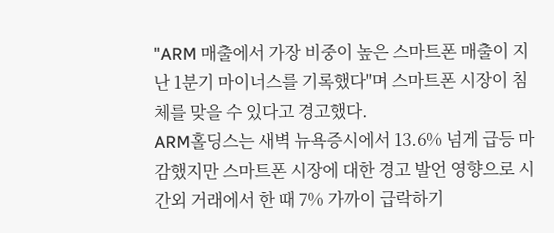"ARM 매출에서 가장 비중이 높은 스마트폰 매출이 지난 1분기 마이너스를 기록했다"며 스마트폰 시장이 침체를 맞을 수 있다고 경고했다.
ARM홀딩스는 새벽 뉴욕증시에서 13.6% 넘게 급등 마감했지만 스마트폰 시장에 대한 경고 발언 영향으로 시간외 거래에서 한 때 7% 가까이 급락하기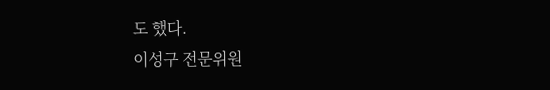도 했다.
이성구 전문위원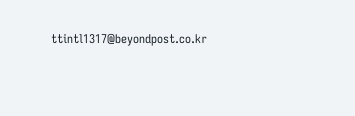ttintl1317@beyondpost.co.kr